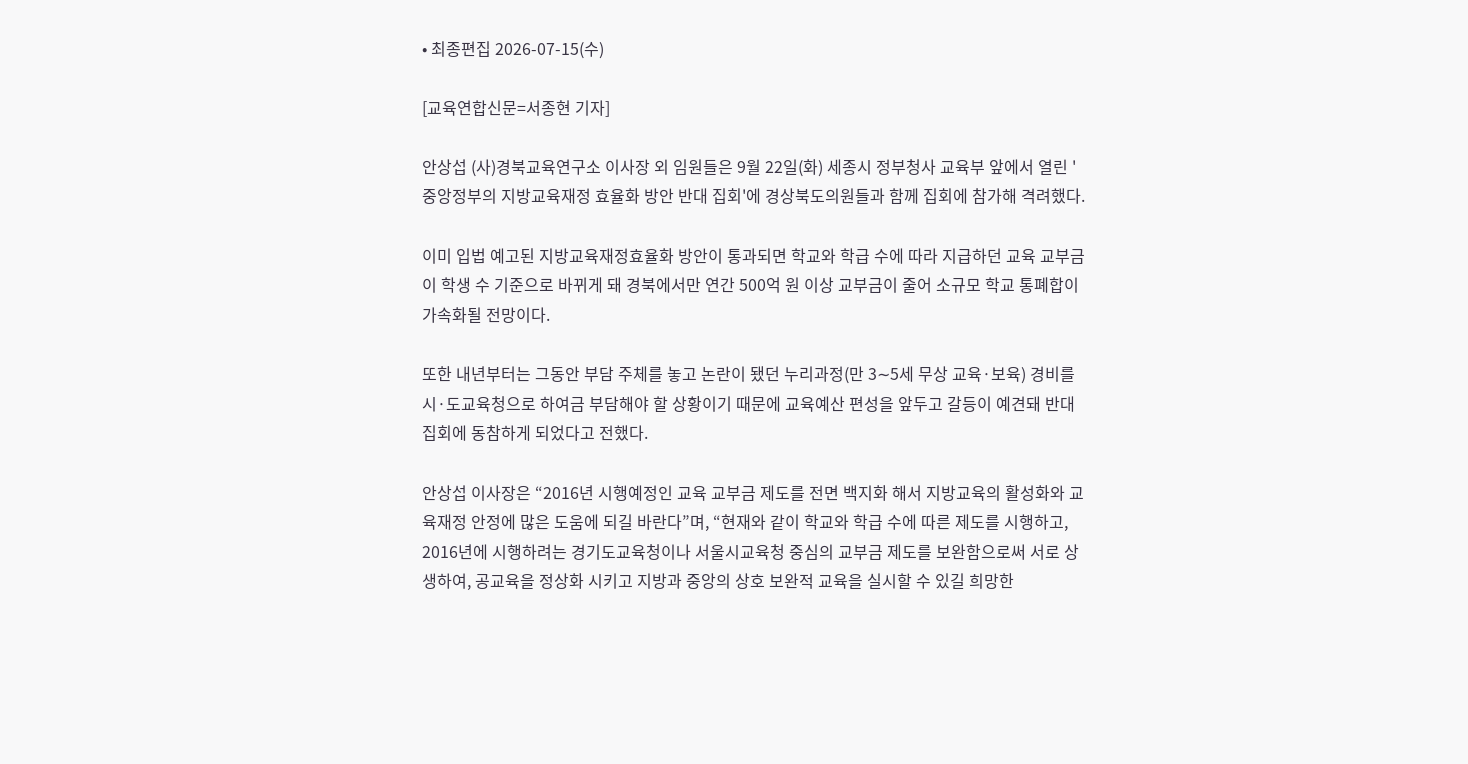• 최종편집 2026-07-15(수)

[교육연합신문=서종현 기자]

안상섭 (사)경북교육연구소 이사장 외 임원들은 9월 22일(화) 세종시 정부청사 교육부 앞에서 열린 '중앙정부의 지방교육재정 효율화 방안 반대 집회'에 경상북도의원들과 함께 집회에 참가해 격려했다.

이미 입법 예고된 지방교육재정효율화 방안이 통과되면 학교와 학급 수에 따라 지급하던 교육 교부금이 학생 수 기준으로 바뀌게 돼 경북에서만 연간 500억 원 이상 교부금이 줄어 소규모 학교 통폐합이 가속화될 전망이다.

또한 내년부터는 그동안 부담 주체를 놓고 논란이 됐던 누리과정(만 3∼5세 무상 교육·보육) 경비를 시·도교육청으로 하여금 부담해야 할 상황이기 때문에 교육예산 편성을 앞두고 갈등이 예견돼 반대집회에 동참하게 되었다고 전했다.

안상섭 이사장은 “2016년 시행예정인 교육 교부금 제도를 전면 백지화 해서 지방교육의 활성화와 교육재정 안정에 많은 도움에 되길 바란다”며, “현재와 같이 학교와 학급 수에 따른 제도를 시행하고, 2016년에 시행하려는 경기도교육청이나 서울시교육청 중심의 교부금 제도를 보완함으로써 서로 상생하여, 공교육을 정상화 시키고 지방과 중앙의 상호 보완적 교육을 실시할 수 있길 희망한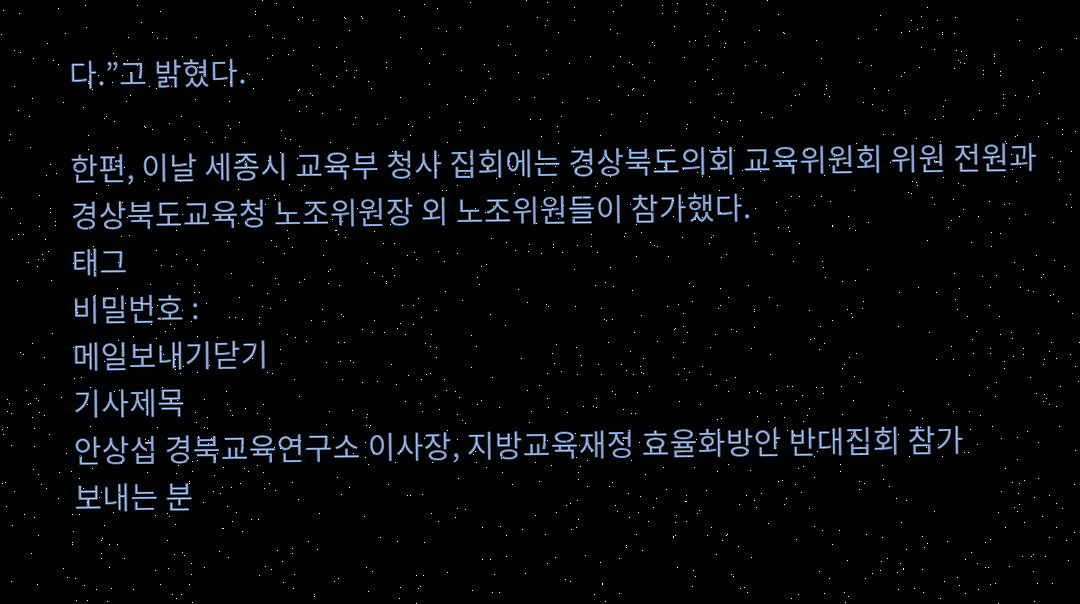다.”고 밝혔다.

한편, 이날 세종시 교육부 청사 집회에는 경상북도의회 교육위원회 위원 전원과 경상북도교육청 노조위원장 외 노조위원들이 참가했다.
태그
비밀번호 :
메일보내기닫기
기사제목
안상섭 경북교육연구소 이사장, 지방교육재정 효율화방안 반대집회 참가
보내는 분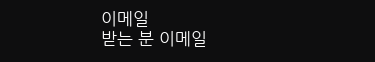이메일
받는 분 이메일